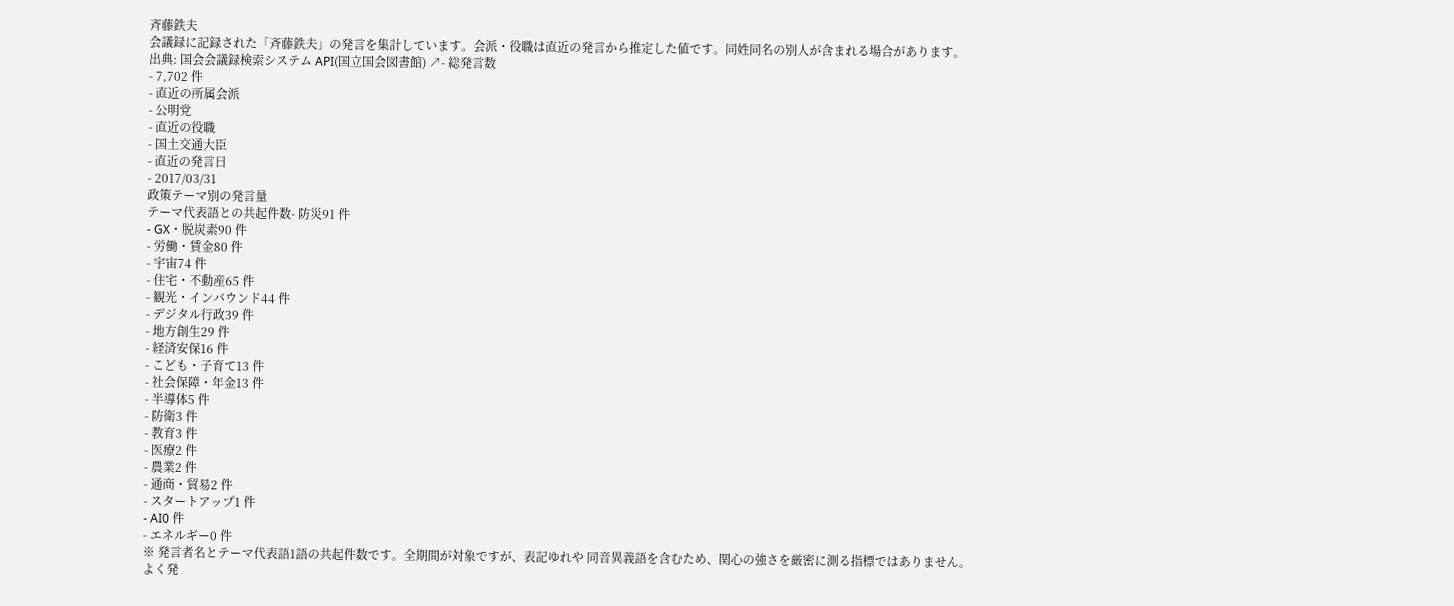斉藤鉄夫
会議録に記録された「斉藤鉄夫」の発言を集計しています。会派・役職は直近の発言から推定した値です。同姓同名の別人が含まれる場合があります。
出典: 国会会議録検索システム API(国立国会図書館) ↗- 総発言数
- 7,702 件
- 直近の所属会派
- 公明党
- 直近の役職
- 国土交通大臣
- 直近の発言日
- 2017/03/31
政策テーマ別の発言量
テーマ代表語との共起件数- 防災91 件
- GX・脱炭素90 件
- 労働・賃金80 件
- 宇宙74 件
- 住宅・不動産65 件
- 観光・インバウンド44 件
- デジタル行政39 件
- 地方創生29 件
- 経済安保16 件
- こども・子育て13 件
- 社会保障・年金13 件
- 半導体5 件
- 防衛3 件
- 教育3 件
- 医療2 件
- 農業2 件
- 通商・貿易2 件
- スタートアップ1 件
- AI0 件
- エネルギー0 件
※ 発言者名とテーマ代表語1語の共起件数です。全期間が対象ですが、表記ゆれや 同音異義語を含むため、関心の強さを厳密に測る指標ではありません。
よく発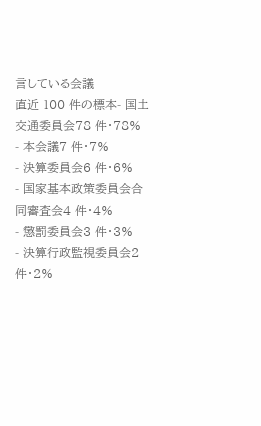言している会議
直近 100 件の標本- 国土交通委員会78 件・78%
- 本会議7 件・7%
- 決算委員会6 件・6%
- 国家基本政策委員会合同審査会4 件・4%
- 懲罰委員会3 件・3%
- 決算行政監視委員会2 件・2%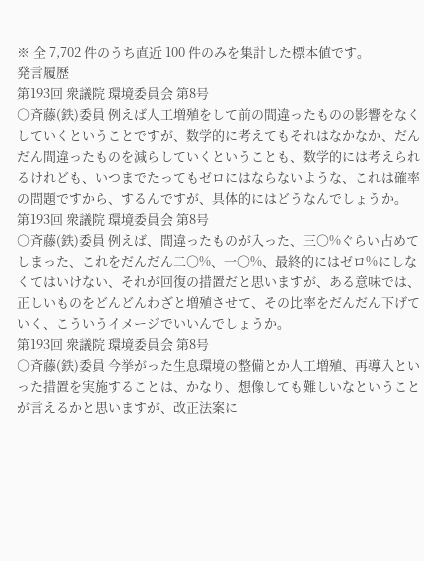※ 全 7,702 件のうち直近 100 件のみを集計した標本値です。
発言履歴
第193回 衆議院 環境委員会 第8号
○斉藤(鉄)委員 例えば人工増殖をして前の間違ったものの影響をなくしていくということですが、数学的に考えてもそれはなかなか、だんだん間違ったものを減らしていくということも、数学的には考えられるけれども、いつまでたってもゼロにはならないような、これは確率の問題ですから、するんですが、具体的にはどうなんでしょうか。
第193回 衆議院 環境委員会 第8号
○斉藤(鉄)委員 例えば、間違ったものが入った、三〇%ぐらい占めてしまった、これをだんだん二〇%、一〇%、最終的にはゼロ%にしなくてはいけない、それが回復の措置だと思いますが、ある意味では、正しいものをどんどんわざと増殖させて、その比率をだんだん下げていく、こういうイメージでいいんでしょうか。
第193回 衆議院 環境委員会 第8号
○斉藤(鉄)委員 今挙がった生息環境の整備とか人工増殖、再導入といった措置を実施することは、かなり、想像しても難しいなということが言えるかと思いますが、改正法案に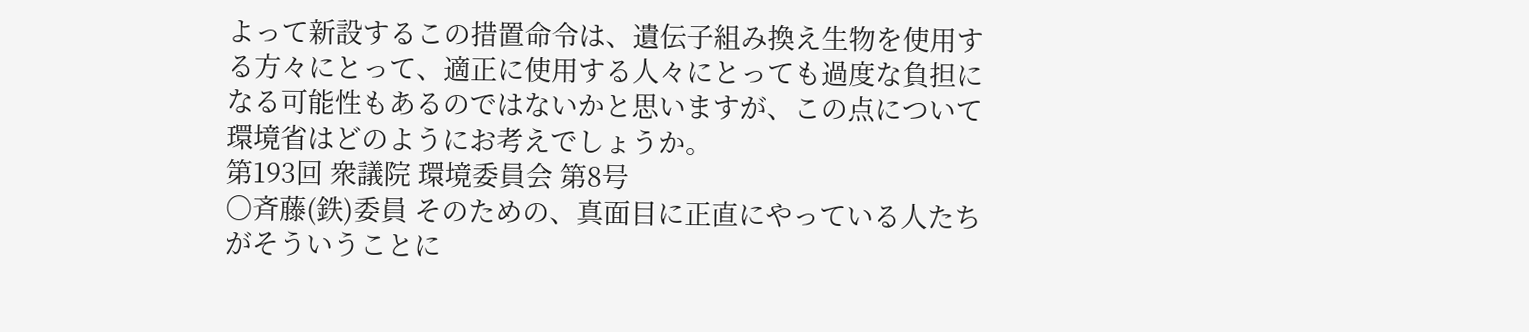よって新設するこの措置命令は、遺伝子組み換え生物を使用する方々にとって、適正に使用する人々にとっても過度な負担になる可能性もあるのではないかと思いますが、この点について環境省はどのようにお考えでしょうか。
第193回 衆議院 環境委員会 第8号
○斉藤(鉄)委員 そのための、真面目に正直にやっている人たちがそういうことに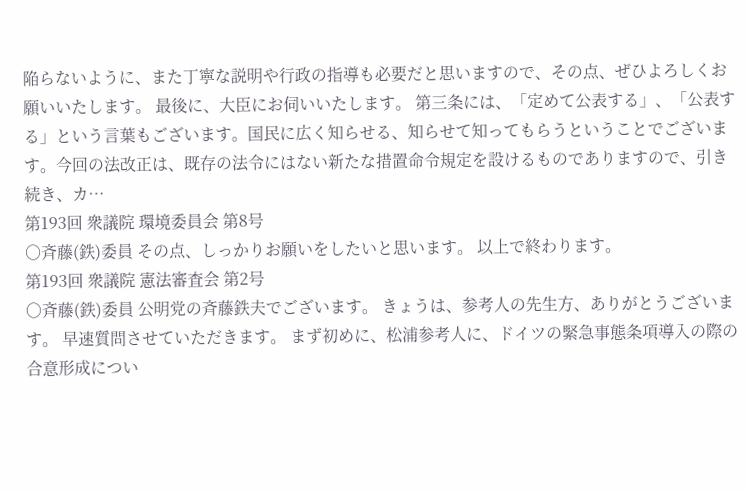陥らないように、また丁寧な説明や行政の指導も必要だと思いますので、その点、ぜひよろしくお願いいたします。 最後に、大臣にお伺いいたします。 第三条には、「定めて公表する」、「公表する」という言葉もございます。国民に広く知らせる、知らせて知ってもらうということでございます。今回の法改正は、既存の法令にはない新たな措置命令規定を設けるものでありますので、引き続き、カ…
第193回 衆議院 環境委員会 第8号
○斉藤(鉄)委員 その点、しっかりお願いをしたいと思います。 以上で終わります。
第193回 衆議院 憲法審査会 第2号
○斉藤(鉄)委員 公明党の斉藤鉄夫でございます。 きょうは、参考人の先生方、ありがとうございます。 早速質問させていただきます。 まず初めに、松浦参考人に、ドイツの緊急事態条項導入の際の合意形成につい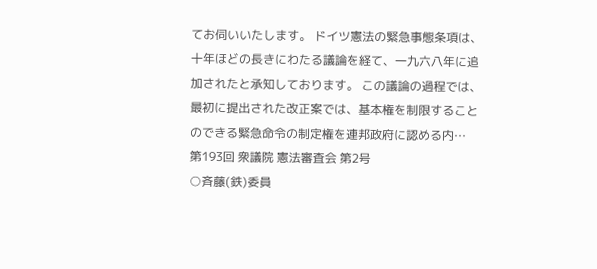てお伺いいたします。 ドイツ憲法の緊急事態条項は、十年ほどの長きにわたる議論を経て、一九六八年に追加されたと承知しております。 この議論の過程では、最初に提出された改正案では、基本権を制限することのできる緊急命令の制定権を連邦政府に認める内…
第193回 衆議院 憲法審査会 第2号
○斉藤(鉄)委員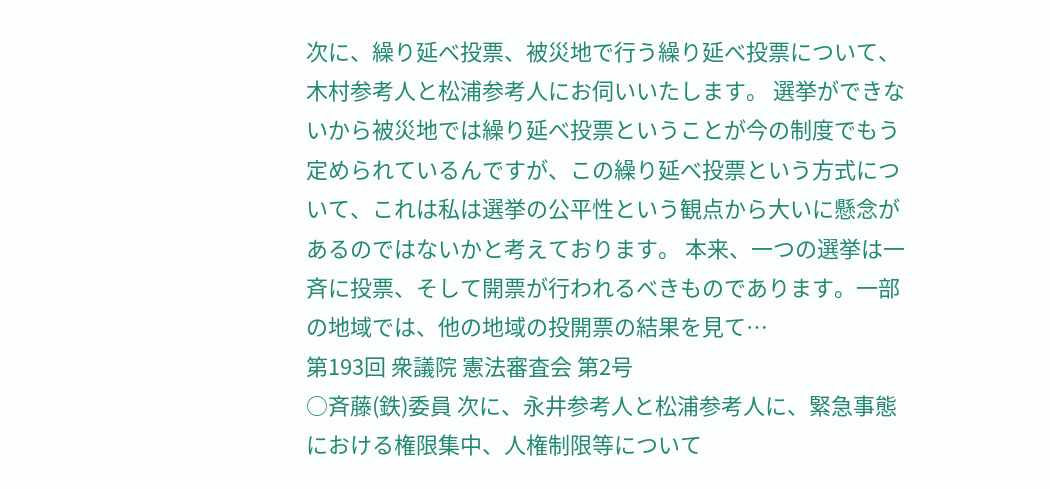次に、繰り延べ投票、被災地で行う繰り延べ投票について、木村参考人と松浦参考人にお伺いいたします。 選挙ができないから被災地では繰り延べ投票ということが今の制度でもう定められているんですが、この繰り延べ投票という方式について、これは私は選挙の公平性という観点から大いに懸念があるのではないかと考えております。 本来、一つの選挙は一斉に投票、そして開票が行われるべきものであります。一部の地域では、他の地域の投開票の結果を見て…
第193回 衆議院 憲法審査会 第2号
○斉藤(鉄)委員 次に、永井参考人と松浦参考人に、緊急事態における権限集中、人権制限等について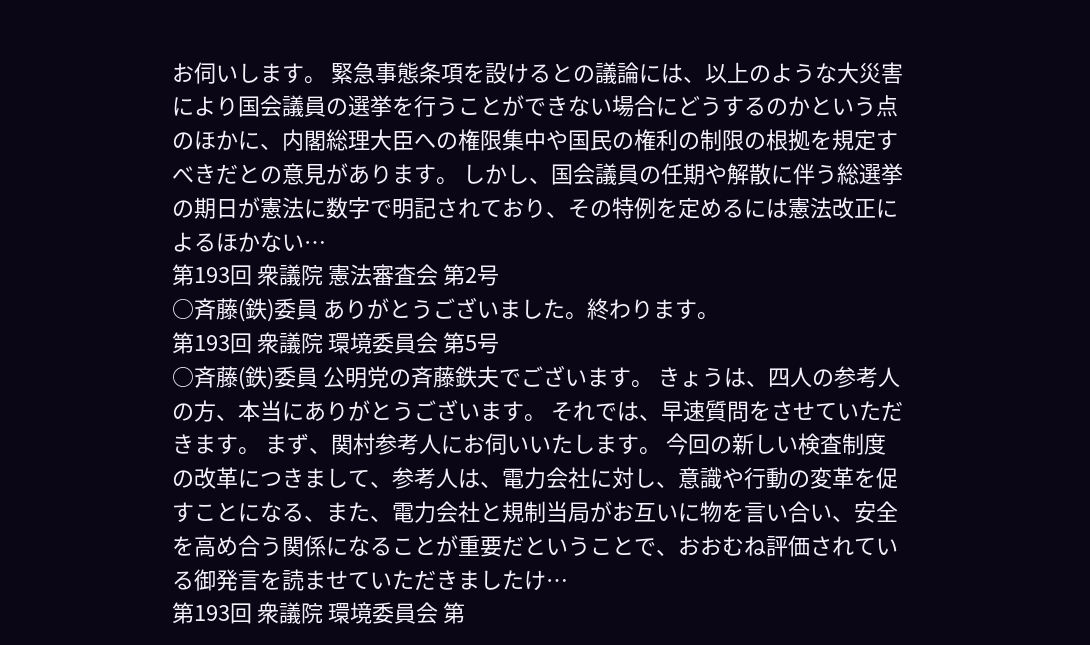お伺いします。 緊急事態条項を設けるとの議論には、以上のような大災害により国会議員の選挙を行うことができない場合にどうするのかという点のほかに、内閣総理大臣への権限集中や国民の権利の制限の根拠を規定すべきだとの意見があります。 しかし、国会議員の任期や解散に伴う総選挙の期日が憲法に数字で明記されており、その特例を定めるには憲法改正によるほかない…
第193回 衆議院 憲法審査会 第2号
○斉藤(鉄)委員 ありがとうございました。終わります。
第193回 衆議院 環境委員会 第5号
○斉藤(鉄)委員 公明党の斉藤鉄夫でございます。 きょうは、四人の参考人の方、本当にありがとうございます。 それでは、早速質問をさせていただきます。 まず、関村参考人にお伺いいたします。 今回の新しい検査制度の改革につきまして、参考人は、電力会社に対し、意識や行動の変革を促すことになる、また、電力会社と規制当局がお互いに物を言い合い、安全を高め合う関係になることが重要だということで、おおむね評価されている御発言を読ませていただきましたけ…
第193回 衆議院 環境委員会 第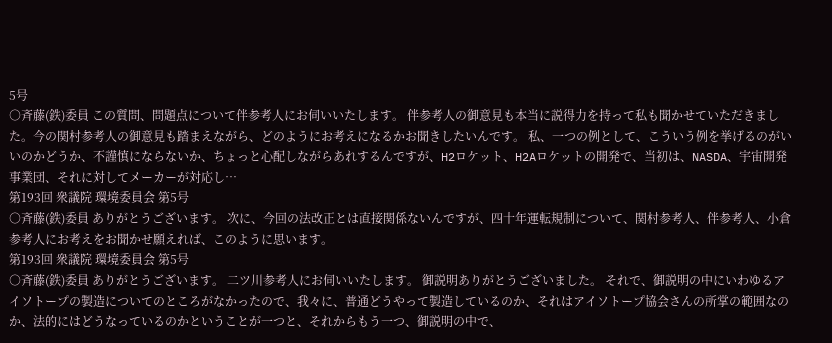5号
○斉藤(鉄)委員 この質問、問題点について伴参考人にお伺いいたします。 伴参考人の御意見も本当に説得力を持って私も聞かせていただきました。今の関村参考人の御意見も踏まえながら、どのようにお考えになるかお聞きしたいんです。 私、一つの例として、こういう例を挙げるのがいいのかどうか、不謹慎にならないか、ちょっと心配しながらあれするんですが、H2ロケット、H2Aロケットの開発で、当初は、NASDA、宇宙開発事業団、それに対してメーカーが対応し…
第193回 衆議院 環境委員会 第5号
○斉藤(鉄)委員 ありがとうございます。 次に、今回の法改正とは直接関係ないんですが、四十年運転規制について、関村参考人、伴参考人、小倉参考人にお考えをお聞かせ願えれば、このように思います。
第193回 衆議院 環境委員会 第5号
○斉藤(鉄)委員 ありがとうございます。 二ツ川参考人にお伺いいたします。 御説明ありがとうございました。 それで、御説明の中にいわゆるアイソトープの製造についてのところがなかったので、我々に、普通どうやって製造しているのか、それはアイソトープ協会さんの所掌の範囲なのか、法的にはどうなっているのかということが一つと、それからもう一つ、御説明の中で、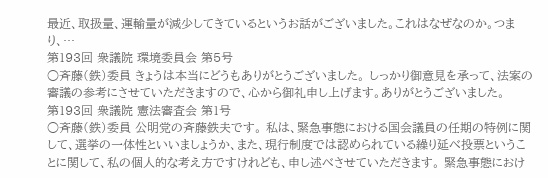最近、取扱量、運輸量が減少してきているというお話がございました。これはなぜなのか。つまり、…
第193回 衆議院 環境委員会 第5号
○斉藤(鉄)委員 きょうは本当にどうもありがとうございました。 しっかり御意見を承って、法案の審議の参考にさせていただきますので、心から御礼申し上げます。ありがとうございました。
第193回 衆議院 憲法審査会 第1号
○斉藤(鉄)委員 公明党の斉藤鉄夫です。 私は、緊急事態における国会議員の任期の特例に関して、選挙の一体性といいましょうか、また、現行制度では認められている繰り延べ投票ということに関して、私の個人的な考え方ですけれども、申し述べさせていただきます。 緊急事態におけ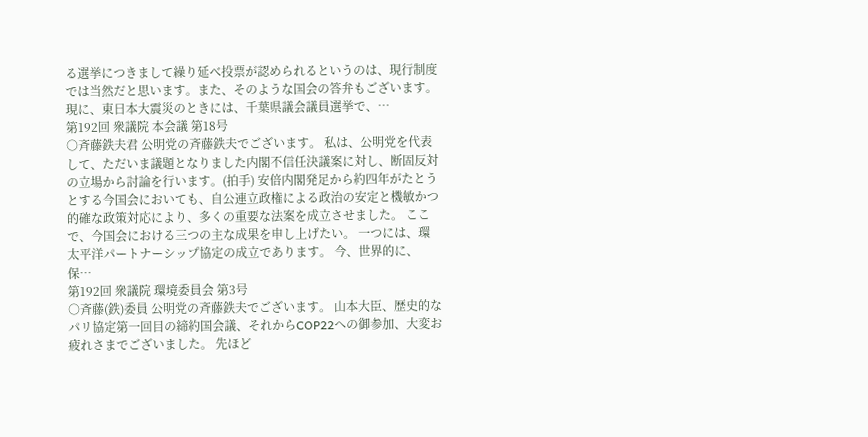る選挙につきまして繰り延べ投票が認められるというのは、現行制度では当然だと思います。また、そのような国会の答弁もございます。現に、東日本大震災のときには、千葉県議会議員選挙で、…
第192回 衆議院 本会議 第18号
○斉藤鉄夫君 公明党の斉藤鉄夫でございます。 私は、公明党を代表して、ただいま議題となりました内閣不信任決議案に対し、断固反対の立場から討論を行います。(拍手) 安倍内閣発足から約四年がたとうとする今国会においても、自公連立政権による政治の安定と機敏かつ的確な政策対応により、多くの重要な法案を成立させました。 ここで、今国会における三つの主な成果を申し上げたい。 一つには、環太平洋パートナーシップ協定の成立であります。 今、世界的に、保…
第192回 衆議院 環境委員会 第3号
○斉藤(鉄)委員 公明党の斉藤鉄夫でございます。 山本大臣、歴史的なパリ協定第一回目の締約国会議、それからCOP22への御参加、大変お疲れさまでございました。 先ほど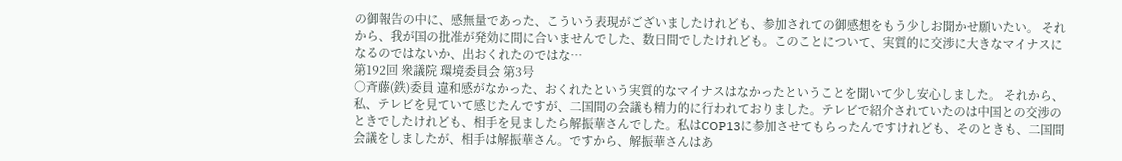の御報告の中に、感無量であった、こういう表現がございましたけれども、参加されての御感想をもう少しお聞かせ願いたい。 それから、我が国の批准が発効に間に合いませんでした、数日間でしたけれども。このことについて、実質的に交渉に大きなマイナスになるのではないか、出おくれたのではな…
第192回 衆議院 環境委員会 第3号
○斉藤(鉄)委員 違和感がなかった、おくれたという実質的なマイナスはなかったということを聞いて少し安心しました。 それから、私、テレビを見ていて感じたんですが、二国間の会議も精力的に行われておりました。テレビで紹介されていたのは中国との交渉のときでしたけれども、相手を見ましたら解振華さんでした。私はCOP13に参加させてもらったんですけれども、そのときも、二国間会議をしましたが、相手は解振華さん。ですから、解振華さんはあ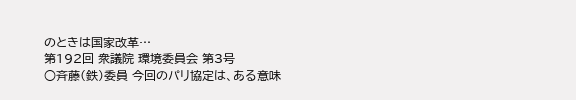のときは国家改革…
第192回 衆議院 環境委員会 第3号
○斉藤(鉄)委員 今回のパリ協定は、ある意味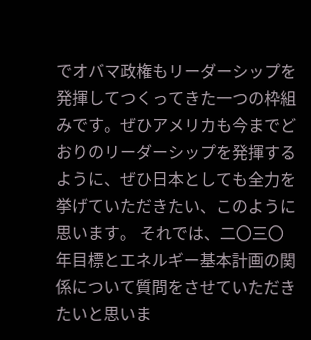でオバマ政権もリーダーシップを発揮してつくってきた一つの枠組みです。ぜひアメリカも今までどおりのリーダーシップを発揮するように、ぜひ日本としても全力を挙げていただきたい、このように思います。 それでは、二〇三〇年目標とエネルギー基本計画の関係について質問をさせていただきたいと思いま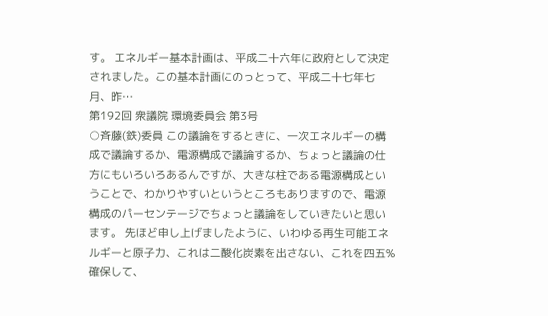す。 エネルギー基本計画は、平成二十六年に政府として決定されました。この基本計画にのっとって、平成二十七年七月、昨…
第192回 衆議院 環境委員会 第3号
○斉藤(鉄)委員 この議論をするときに、一次エネルギーの構成で議論するか、電源構成で議論するか、ちょっと議論の仕方にもいろいろあるんですが、大きな柱である電源構成ということで、わかりやすいというところもありますので、電源構成のパーセンテージでちょっと議論をしていきたいと思います。 先ほど申し上げましたように、いわゆる再生可能エネルギーと原子力、これは二酸化炭素を出さない、これを四五%確保して、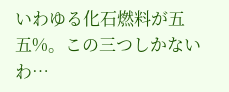いわゆる化石燃料が五五%。この三つしかないわ…